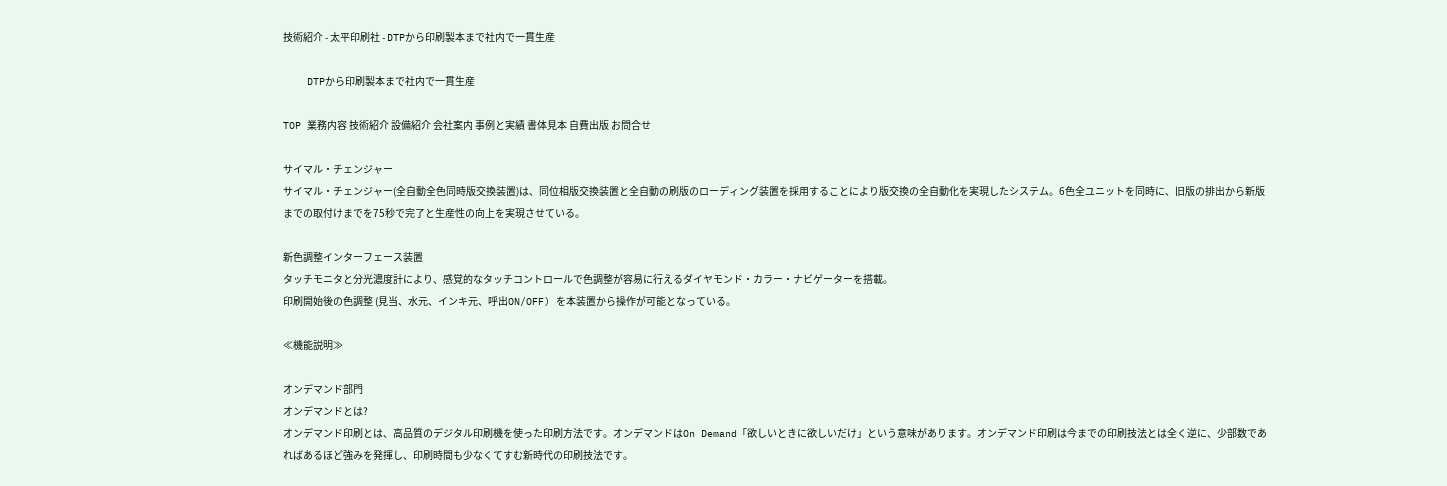技術紹介 - 太平印刷社 - DTPから印刷製本まで社内で一貫生産

    DTPから印刷製本まで社内で一貫生産

TOP 業務内容 技術紹介 設備紹介 会社案内 事例と実績 書体見本 自費出版 お問合せ

サイマル・チェンジャー
サイマル・チェンジャー(全自動全色同時版交換装置)は、同位相版交換装置と全自動の刷版のローディング装置を採用することにより版交換の全自動化を実現したシステム。6色全ユニットを同時に、旧版の排出から新版までの取付けまでを75秒で完了と生産性の向上を実現させている。

新色調整インターフェース装置
タッチモニタと分光濃度計により、感覚的なタッチコントロールで色調整が容易に行えるダイヤモンド・カラー・ナビゲーターを搭載。
印刷開始後の色調整 (見当、水元、インキ元、呼出ON/OFF) を本装置から操作が可能となっている。

≪機能説明≫

オンデマンド部門
オンデマンドとは?
オンデマンド印刷とは、高品質のデジタル印刷機を使った印刷方法です。オンデマンドはOn Demand「欲しいときに欲しいだけ」という意味があります。オンデマンド印刷は今までの印刷技法とは全く逆に、少部数であればあるほど強みを発揮し、印刷時間も少なくてすむ新時代の印刷技法です。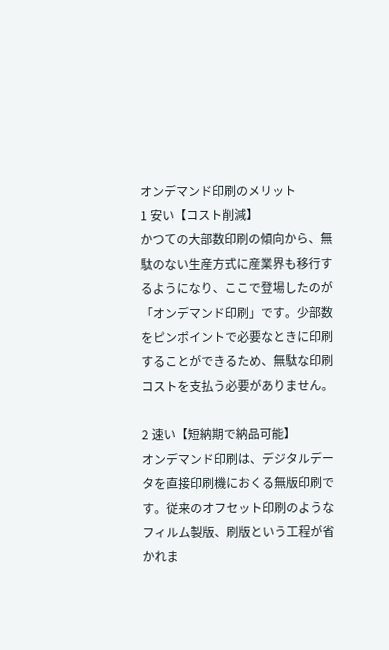オンデマンド印刷のメリット
1 安い【コスト削減】
かつての大部数印刷の傾向から、無駄のない生産方式に産業界も移行するようになり、ここで登場したのが「オンデマンド印刷」です。少部数をピンポイントで必要なときに印刷することができるため、無駄な印刷コストを支払う必要がありません。

2 速い【短納期で納品可能】
オンデマンド印刷は、デジタルデータを直接印刷機におくる無版印刷です。従来のオフセット印刷のようなフィルム製版、刷版という工程が省かれま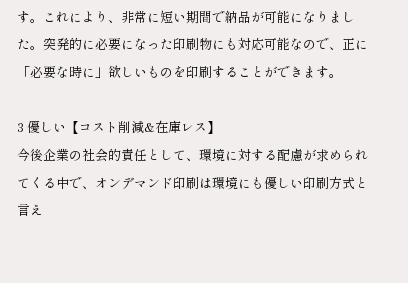す。これにより、非常に短い期間で納品が可能になりました。突発的に必要になった印刷物にも対応可能なので、正に「必要な時に」欲しいものを印刷することができます。

3 優しい【コスト削減&在庫レス】
今後企業の社会的責任として、環境に対する配慮が求められてくる中で、オンデマンド印刷は環境にも優しい印刷方式と言え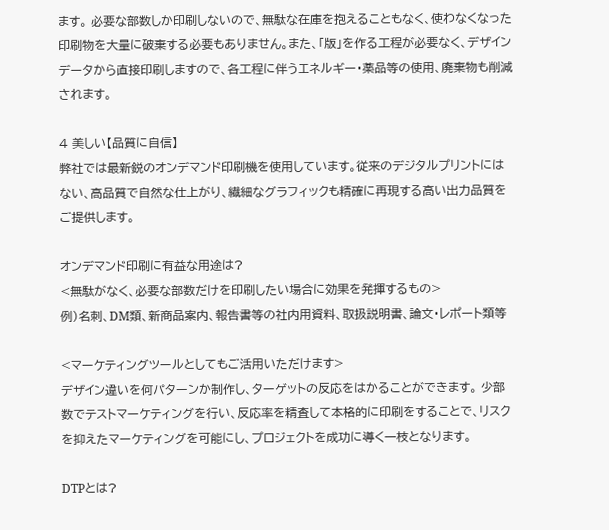ます。 必要な部数しか印刷しないので、無駄な在庫を抱えることもなく、使わなくなった印刷物を大量に破棄する必要もありません。また、「版」を作る工程が必要なく、デザインデータから直接印刷しますので、各工程に伴うエネルギー・薬品等の使用、廃棄物も削減されます。

4 美しい【品質に自信】
弊社では最新鋭のオンデマンド印刷機を使用しています。従来のデジタルプリントにはない、高品質で自然な仕上がり、繊細なグラフィックも精確に再現する高い出力品質をご提供します。

オンデマンド印刷に有益な用途は?
<無駄がなく、必要な部数だけを印刷したい場合に効果を発揮するもの>
例)名刺、DM類、新商品案内、報告書等の社内用資料、取扱説明書、論文・レポート類等

<マーケティングツールとしてもご活用いただけます>
デザイン違いを何パターンか制作し、ターゲットの反応をはかることができます。 少部数でテストマーケティングを行い、反応率を精査して本格的に印刷をすることで、リスクを抑えたマーケティングを可能にし、プロジェクトを成功に導く一枝となります。

DTPとは?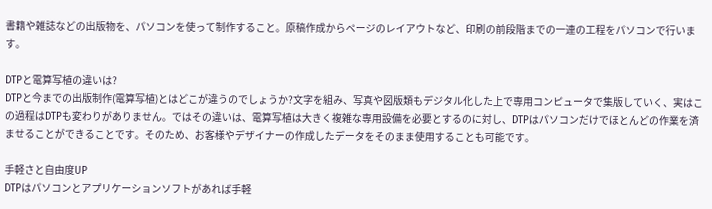書籍や雑誌などの出版物を、パソコンを使って制作すること。原稿作成からページのレイアウトなど、印刷の前段階までの一連の工程をパソコンで行います。

DTPと電算写植の違いは?
DTPと今までの出版制作(電算写植)とはどこが違うのでしょうか?文字を組み、写真や図版類もデジタル化した上で専用コンピュータで集版していく、実はこの過程はDTPも変わりがありません。ではその違いは、電算写植は大きく複雑な専用設備を必要とするのに対し、DTPはパソコンだけでほとんどの作業を済ませることができることです。そのため、お客様やデザイナーの作成したデータをそのまま使用することも可能です。

手軽さと自由度UP
DTPはパソコンとアプリケーションソフトがあれば手軽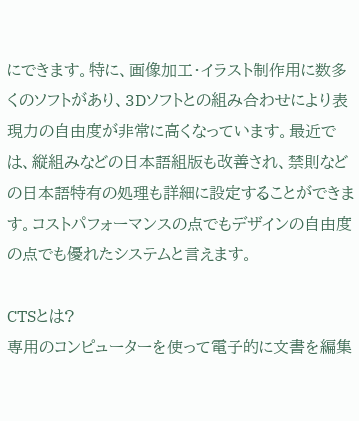にできます。特に、画像加工・イラスト制作用に数多くのソフトがあり、3Dソフトとの組み合わせにより表現力の自由度が非常に高くなっています。最近では、縦組みなどの日本語組版も改善され、禁則などの日本語特有の処理も詳細に設定することができます。コストパフォーマンスの点でもデザインの自由度の点でも優れたシステムと言えます。

CTSとは?
専用のコンピューターを使って電子的に文書を編集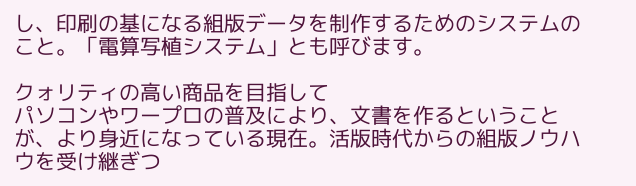し、印刷の基になる組版データを制作するためのシステムのこと。「電算写植システム」とも呼びます。

クォリティの高い商品を目指して
パソコンやワープロの普及により、文書を作るということが、より身近になっている現在。活版時代からの組版ノウハウを受け継ぎつ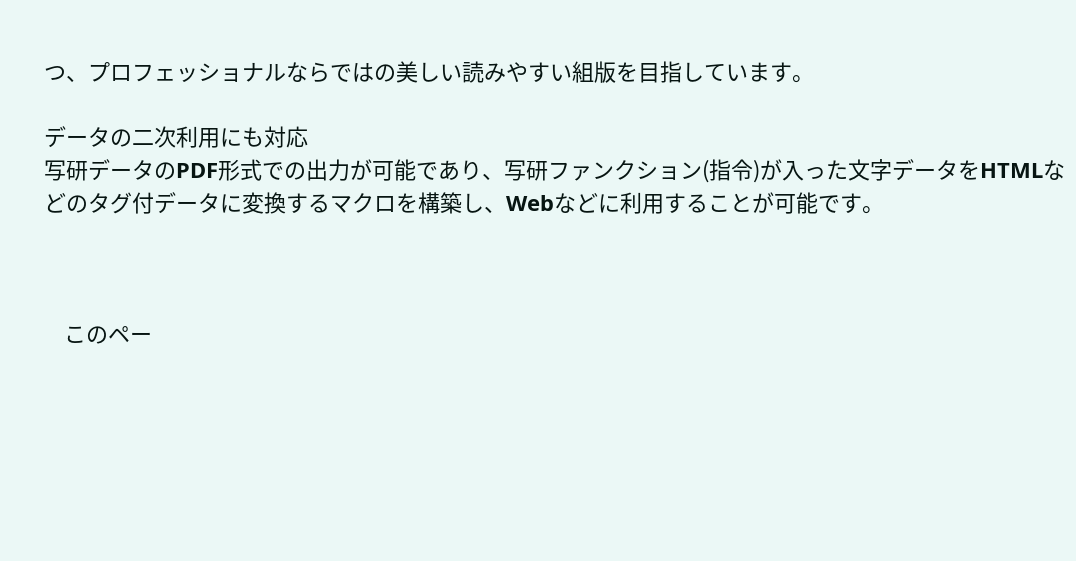つ、プロフェッショナルならではの美しい読みやすい組版を目指しています。

データの二次利用にも対応
写研データのPDF形式での出力が可能であり、写研ファンクション(指令)が入った文字データをHTMLなどのタグ付データに変換するマクロを構築し、Webなどに利用することが可能です。



    このペー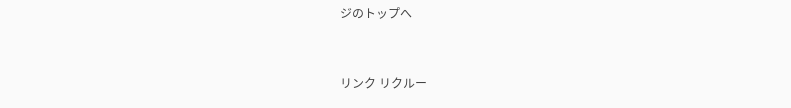ジのトップへ


リンク リクルー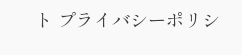ト プライバシーポリシ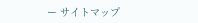ー サイトマップ